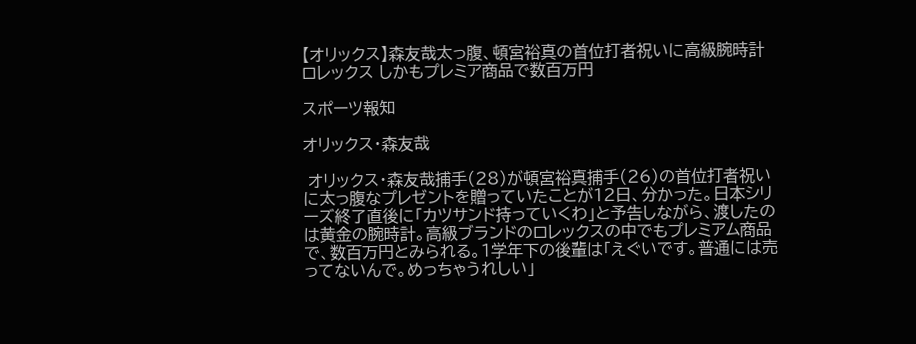【オリックス】森友哉太っ腹、頓宮裕真の首位打者祝いに高級腕時計ロレックス しかもプレミア商品で数百万円

スポーツ報知

オリックス・森友哉

 オリックス・森友哉捕手(28)が頓宮裕真捕手(26)の首位打者祝いに太っ腹なプレゼントを贈っていたことが12日、分かった。日本シリーズ終了直後に「カツサンド持っていくわ」と予告しながら、渡したのは黄金の腕時計。高級ブランドのロレックスの中でもプレミアム商品で、数百万円とみられる。1学年下の後輩は「えぐいです。普通には売ってないんで。めっちゃうれしい」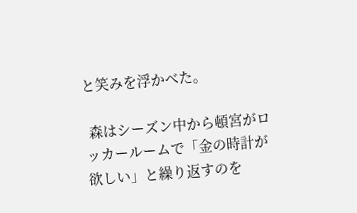と笑みを浮かべた。

 森はシーズン中から頓宮がロッカールームで「金の時計が欲しい」と繰り返すのを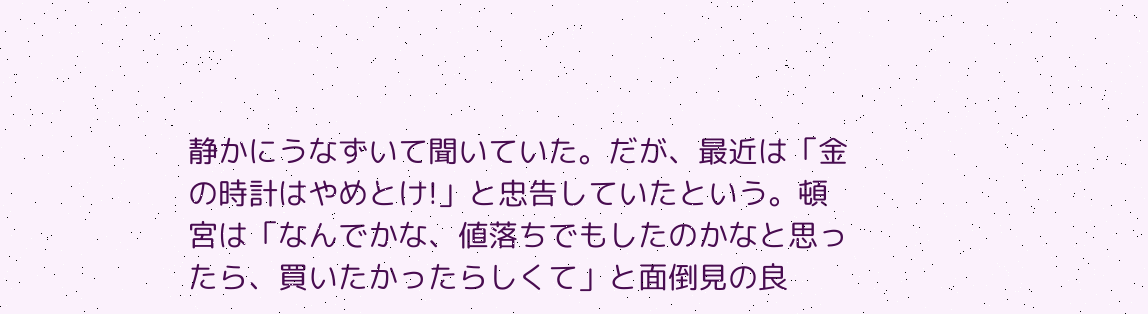静かにうなずいて聞いていた。だが、最近は「金の時計はやめとけ!」と忠告していたという。頓宮は「なんでかな、値落ちでもしたのかなと思ったら、買いたかったらしくて」と面倒見の良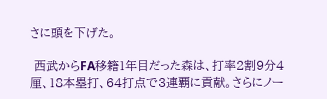さに頭を下げた。

 西武からFA移籍1年目だった森は、打率2割9分4厘、18本塁打、64打点で3連覇に貢献。さらにノー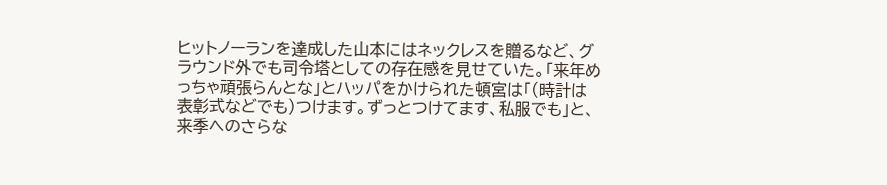ヒットノーランを達成した山本にはネックレスを贈るなど、グラウンド外でも司令塔としての存在感を見せていた。「来年めっちゃ頑張らんとな」とハッパをかけられた頓宮は「(時計は表彰式などでも)つけます。ずっとつけてます、私服でも」と、来季へのさらな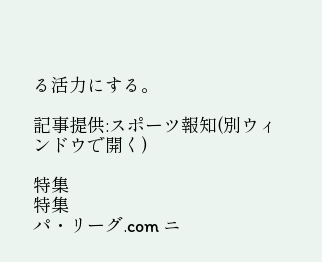る活力にする。

記事提供:スポーツ報知(別ウィンドウで開く)

特集
特集
パ・リーグ.com ニ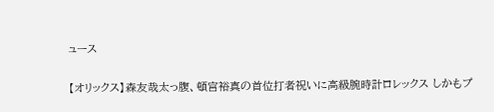ュース

【オリックス】森友哉太っ腹、頓宮裕真の首位打者祝いに高級腕時計ロレックス しかもプ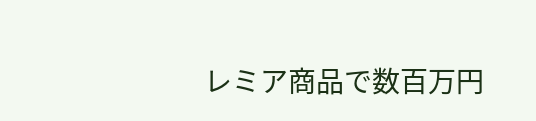レミア商品で数百万円